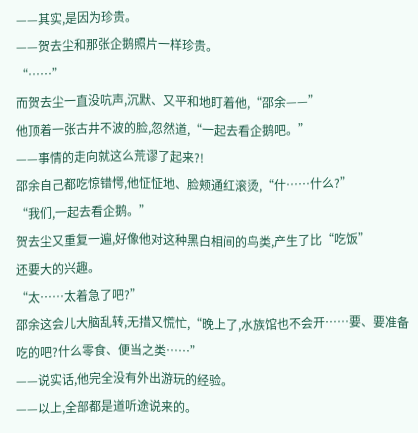——其实,是因为珍贵。
——贺去尘和那张企鹅照片一样珍贵。
“……”
而贺去尘一直没吭声,沉默、又平和地盯着他,“邵余——”
他顶着一张古井不波的脸,忽然道,“一起去看企鹅吧。”
——事情的走向就这么荒谬了起来?!
邵余自己都吃惊错愕,他怔怔地、脸颊通红滚烫,“什……什么?”
“我们,一起去看企鹅。”
贺去尘又重复一遍,好像他对这种黑白相间的鸟类,产生了比“吃饭”
还要大的兴趣。
“太……太着急了吧?”
邵余这会儿大脑乱转,无措又慌忙,“晚上了,水族馆也不会开……要、要准备吃的吧?什么零食、便当之类……”
——说实话,他完全没有外出游玩的经验。
——以上,全部都是道听途说来的。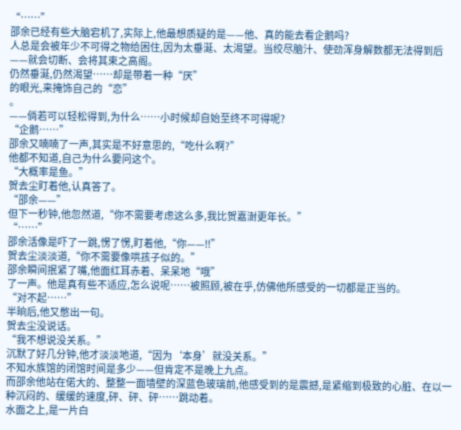“……”
邵余已经有些大脑宕机了,实际上,他最想质疑的是——他、真的能去看企鹅吗?
人总是会被年少不可得之物给困住,因为太垂涎、太渴望。当绞尽脑汁、使劲浑身解数都无法得到后——就会切断、会将其束之高阁。
仍然垂涎,仍然渴望……却是带着一种“厌”
的眼光,来掩饰自己的“恋”
。
——倘若可以轻松得到,为什么……小时候却自始至终不可得呢?
“企鹅……”
邵余又喃喃了一声,其实是不好意思的,“吃什么啊?”
他都不知道,自己为什么要问这个。
“大概率是鱼。”
贺去尘盯着他,认真答了。
“邵余——”
但下一秒钟,他忽然道,“你不需要考虑这么多,我比贺嘉澍更年长。”
“……”
邵余活像是吓了一跳,愣了愣,盯着他,“你——!!”
贺去尘淡淡道,“你不需要像哄孩子似的。”
邵余瞬间抿紧了嘴,他面红耳赤着、呆呆地“哦”
了一声。他是真有些不适应,怎么说呢……被照顾,被在乎,仿佛他所感受的一切都是正当的。
“对不起……”
半晌后,他又憋出一句。
贺去尘没说话。
“我不想说没关系。”
沉默了好几分钟,他才淡淡地道,“因为‘本身’就没关系。”
不知水族馆的闭馆时间是多少——但肯定不是晚上九点。
而邵余他站在偌大的、整整一面墙壁的深蓝色玻璃前,他感受到的是震撼,是紧缩到极致的心脏、在以一种沉闷的、缓缓的速度,砰、砰、砰……跳动着。
水面之上,是一片白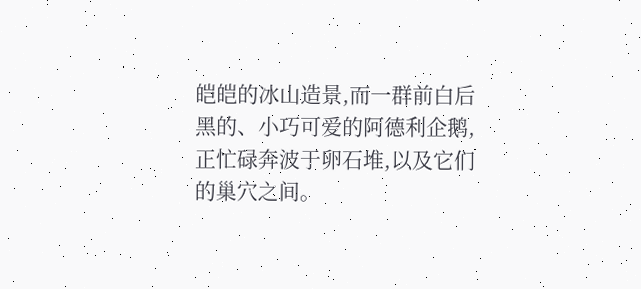皑皑的冰山造景,而一群前白后黑的、小巧可爱的阿德利企鹅,正忙碌奔波于卵石堆,以及它们的巢穴之间。